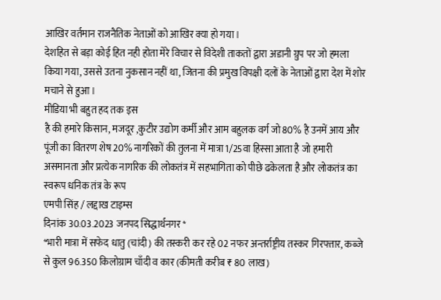आखिर वर्तमान राजनैतिक नेताओं को आखिर क्या हो गया।
देशहित से बड़ा कोई हित नही होता मेरे विचार से विदेशी ताकतों द्वारा अडानी ग्रुप पर जो हमला किया गया, उससे उतना नुकसान नहीं था, जितना की प्रमुख विपक्षी दलों के नेताओं द्वारा देश में शोर मचाने से हुआ ।
मीडिया भी बहुत हद तक इस
है की हमारे किसान, मजदूर ,कुटीर उद्योग कर्मी और आम बहुलक वर्ग जो 80% है उनमें आय और पूंजी का वितरण शेष 20% नागरिकों की तुलना में मात्रा 1/25वा हिस्सा आता है जो हमारी असमानता और प्रत्येक नागरिक की लोकतंत्र में सहभागिता को पीछे ढकेलता है और लोकतंत्र का स्वरूप धनिक तंत्र के रूप
एमपी सिंह / लद्दाख टाइम्स
दिनांक 30.03.2023 जनपद सिद्धार्थनगर*
*भारी मात्रा में सफेद धातु (चांदी) की तस्करी कर रहे 02 नफर अन्तर्राष्ट्रीय तस्कर गिरफ्तार, कब्जे से कुल 96.350 किलोग्राम चाँदी व कार (कीमती करीब ₹ 80 लाख)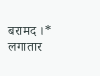बरामद ।*
लगातार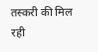तस्करी की मिल रही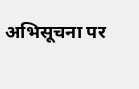अभिसूचना पर